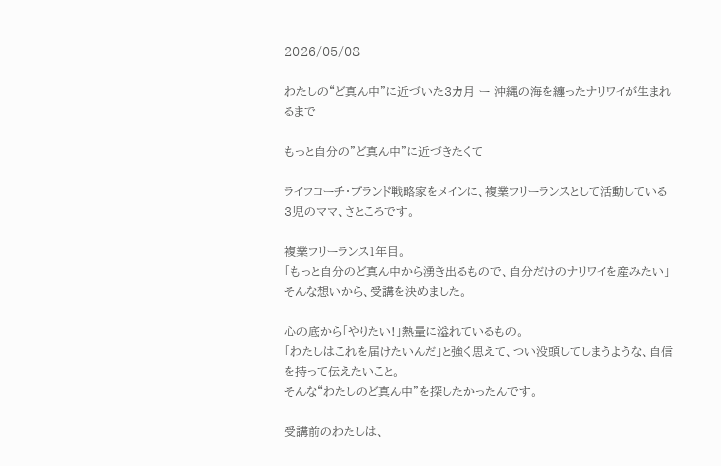2026/05/08

わたしの“ど真ん中”に近づいた3カ月 ー 沖縄の海を纏ったナリワイが生まれるまで

もっと自分の”ど真ん中”に近づきたくて

ライフコーチ・ブランド戦略家をメインに、複業フリーランスとして活動している3児のママ、さところです。

複業フリーランス1年目。
「もっと自分のど真ん中から湧き出るもので、自分だけのナリワイを産みたい」
そんな想いから、受講を決めました。

心の底から「やりたい!」熱量に溢れているもの。
「わたしはこれを届けたいんだ」と強く思えて、つい没頭してしまうような、自信を持って伝えたいこと。
そんな“わたしのど真ん中”を探したかったんです。

受講前のわたしは、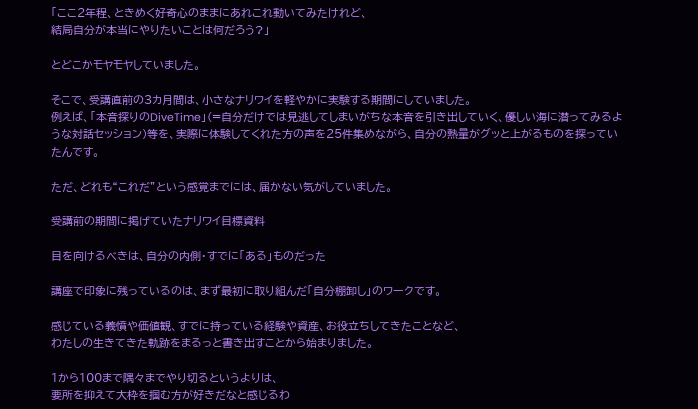「ここ2年程、ときめく好奇心のままにあれこれ動いてみたけれど、
結局自分が本当にやりたいことは何だろう?」

とどこかモヤモヤしていました。

そこで、受講直前の3カ月間は、小さなナリワイを軽やかに実験する期間にしていました。
例えば、「本音探りのDiveTime」(=自分だけでは見逃してしまいがちな本音を引き出していく、優しい海に潜ってみるような対話セッション)等を、実際に体験してくれた方の声を25件集めながら、自分の熱量がグッと上がるものを探っていたんです。

ただ、どれも“これだ”という感覚までには、届かない気がしていました。

受講前の期間に掲げていたナリワイ目標資料

目を向けるべきは、自分の内側・すでに「ある」ものだった

講座で印象に残っているのは、まず最初に取り組んだ「自分棚卸し」のワークです。

感じている義憤や価値観、すでに持っている経験や資産、お役立ちしてきたことなど、
わたしの生きてきた軌跡をまるっと書き出すことから始まりました。

1から100まで隅々までやり切るというよりは、
要所を抑えて大枠を掴む方が好きだなと感じるわ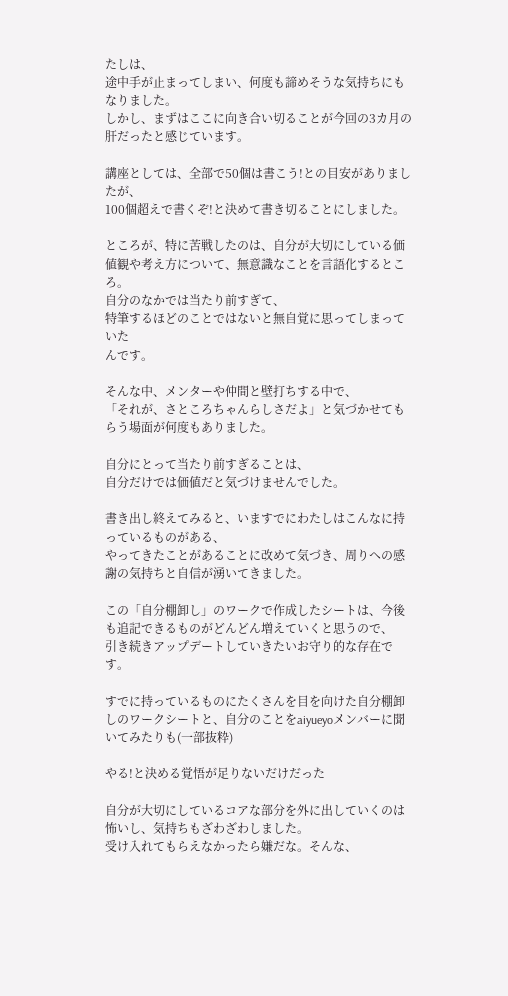たしは、
途中手が止まってしまい、何度も諦めそうな気持ちにもなりました。
しかし、まずはここに向き合い切ることが今回の3カ月の肝だったと感じています。

講座としては、全部で50個は書こう!との目安がありましたが、
100個超えで書くぞ!と決めて書き切ることにしました。

ところが、特に苦戦したのは、自分が大切にしている価値観や考え方について、無意識なことを言語化するところ。
自分のなかでは当たり前すぎて、
特筆するほどのことではないと無自覚に思ってしまっていた
んです。

そんな中、メンターや仲間と壁打ちする中で、
「それが、さところちゃんらしさだよ」と気づかせてもらう場面が何度もありました。

自分にとって当たり前すぎることは、
自分だけでは価値だと気づけませんでした。

書き出し終えてみると、いますでにわたしはこんなに持っているものがある、
やってきたことがあることに改めて気づき、周りへの感謝の気持ちと自信が湧いてきました。

この「自分棚卸し」のワークで作成したシートは、今後も追記できるものがどんどん増えていくと思うので、
引き続きアップデートしていきたいお守り的な存在です。

すでに持っているものにたくさんを目を向けた自分棚卸しのワークシートと、自分のことをaiyueyoメンバーに聞いてみたりも(一部抜粋)

やる!と決める覚悟が足りないだけだった

自分が大切にしているコアな部分を外に出していくのは怖いし、気持ちもざわざわしました。
受け入れてもらえなかったら嫌だな。そんな、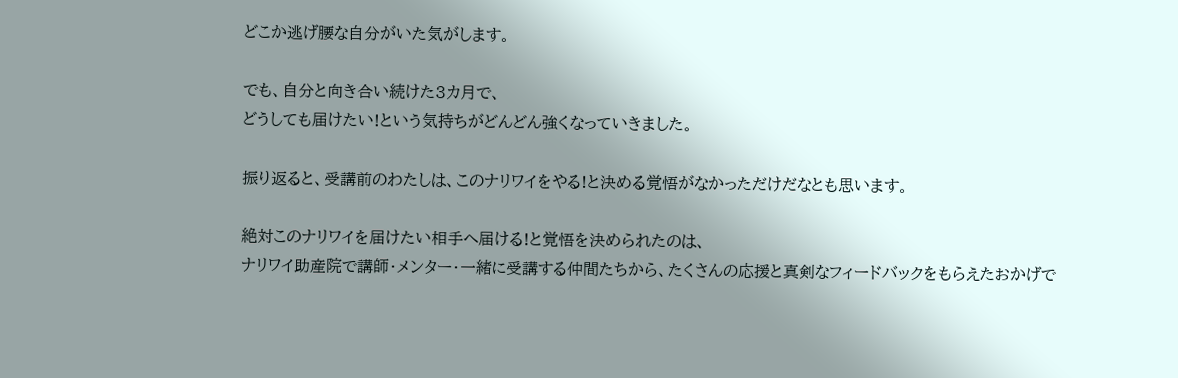どこか逃げ腰な自分がいた気がします。

でも、自分と向き合い続けた3カ月で、
どうしても届けたい!という気持ちがどんどん強くなっていきました。

振り返ると、受講前のわたしは、このナリワイをやる!と決める覚悟がなかっただけだなとも思います。

絶対このナリワイを届けたい相手へ届ける!と覚悟を決められたのは、
ナリワイ助産院で講師・メンター・一緒に受講する仲間たちから、たくさんの応援と真剣なフィードバックをもらえたおかげで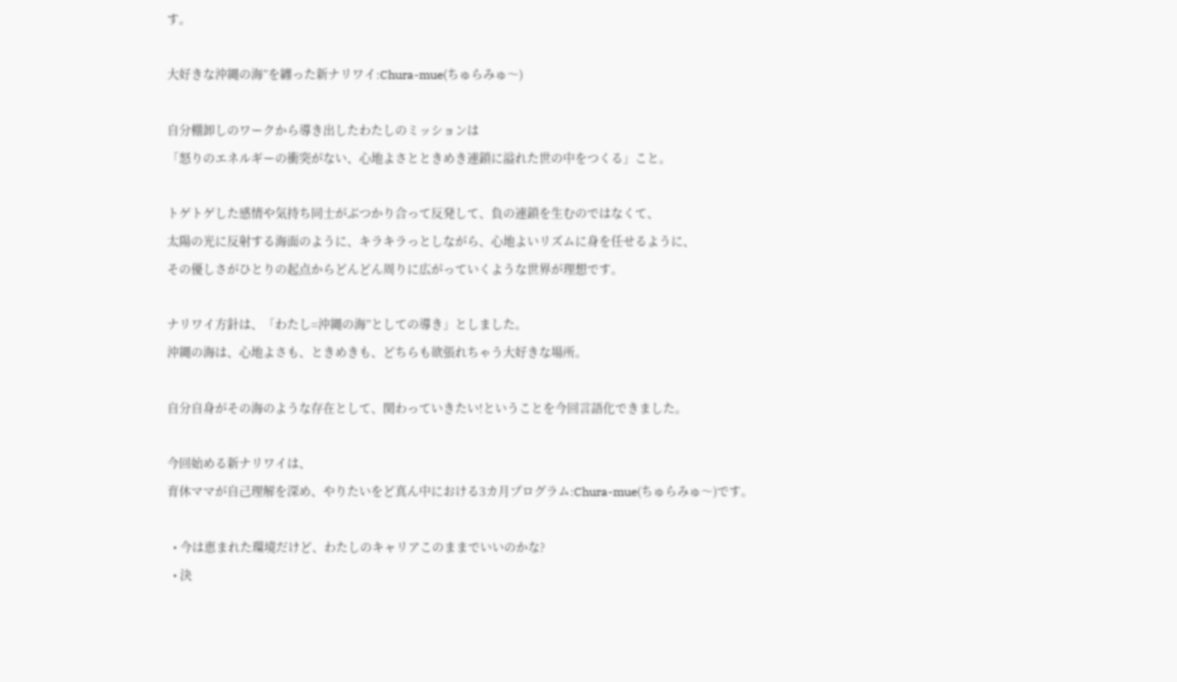す。

大好きな沖縄の海”を纏った新ナリワイ:Chura-mue(ちゅらみゅ〜)

自分棚卸しのワークから導き出したわたしのミッションは
「怒りのエネルギーの衝突がない、心地よさとときめき連鎖に溢れた世の中をつくる」こと。

トゲトゲした感情や気持ち同士がぶつかり合って反発して、負の連鎖を生むのではなくて、
太陽の光に反射する海面のように、キラキラっとしながら、心地よいリズムに身を任せるように、
その優しさがひとりの起点からどんどん周りに広がっていくような世界が理想です。

ナリワイ方針は、「わたし=沖縄の海”としての導き」としました。
沖縄の海は、心地よさも、ときめきも、どちらも欲張れちゃう大好きな場所。

自分自身がその海のような存在として、関わっていきたい!ということを今回言語化できました。

今回始める新ナリワイは、
育休ママが自己理解を深め、やりたいをど真ん中における3カ月プログラム:Chura-mue(ちゅらみゅ〜)です。

  • 今は恵まれた環境だけど、わたしのキャリアこのままでいいのかな?
  • 決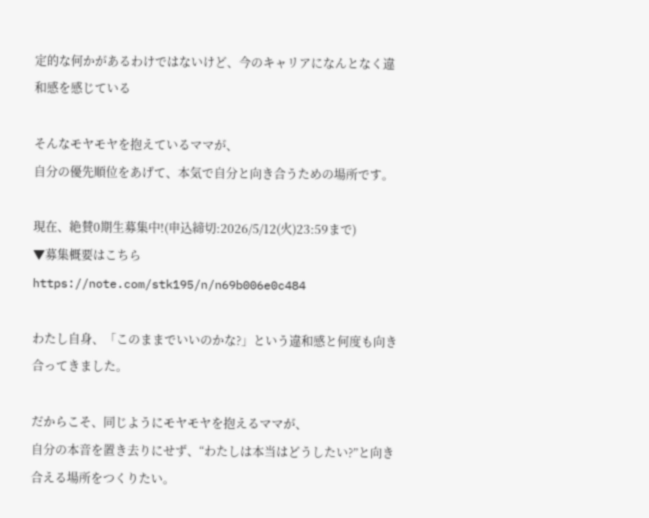定的な何かがあるわけではないけど、今のキャリアになんとなく違和感を感じている

そんなモヤモヤを抱えているママが、
自分の優先順位をあげて、本気で自分と向き合うための場所です。

現在、絶賛0期生募集中!(申込締切:2026/5/12(火)23:59まで)
▼募集概要はこちら
https://note.com/stk195/n/n69b006e0c484

わたし自身、「このままでいいのかな?」という違和感と何度も向き合ってきました。

だからこそ、同じようにモヤモヤを抱えるママが、
自分の本音を置き去りにせず、“わたしは本当はどうしたい?”と向き合える場所をつくりたい。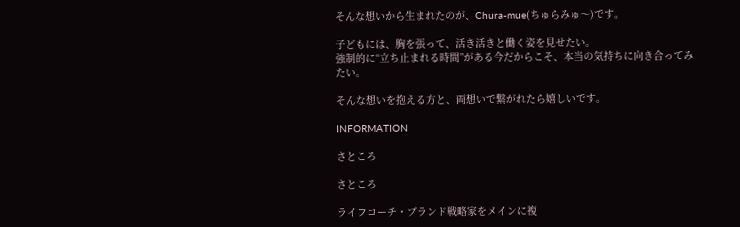そんな想いから生まれたのが、Chura-mue(ちゅらみゅ〜)です。

子どもには、胸を張って、活き活きと働く姿を見せたい。
強制的に“立ち止まれる時間”がある今だからこそ、本当の気持ちに向き合ってみたい。

そんな想いを抱える方と、両想いで繋がれたら嬉しいです。

INFORMATION

さところ

さところ

ライフコーチ・ブランド戦略家をメインに複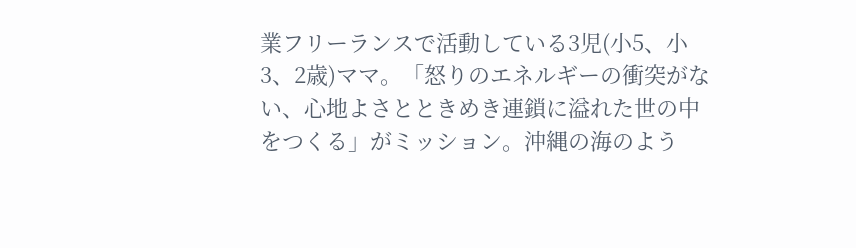業フリーランスで活動している3児(小5、小3、2歳)ママ。「怒りのエネルギーの衝突がない、心地よさとときめき連鎖に溢れた世の中をつくる」がミッション。沖縄の海のよう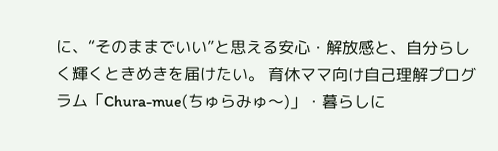に、“そのままでいい”と思える安心・解放感と、自分らしく輝くときめきを届けたい。 育休ママ向け自己理解プログラム「Chura-mue(ちゅらみゅ〜)」・暮らしに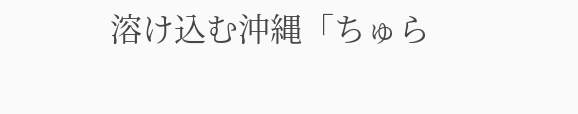溶け込む沖縄「ちゅら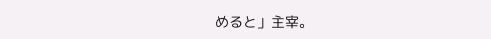めると」主宰。